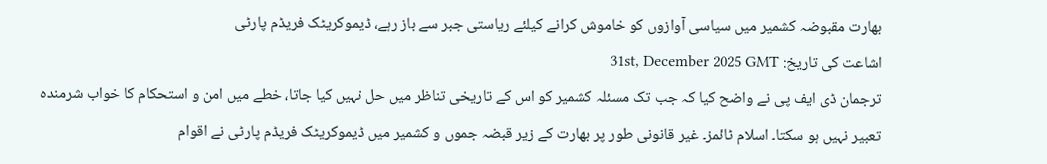بھارت مقبوضہ کشمیر میں سیاسی آوازوں کو خاموش کرانے کیلئے ریاستی جبر سے باز رہے، ڈیموکریٹک فریڈم پارٹی
اشاعت کی تاریخ: 31st, December 2025 GMT
ترجمان ڈی ایف پی نے واضح کیا کہ جب تک مسئلہ کشمیر کو اس کے تاریخی تناظر میں حل نہیں کیا جاتا، خطے میں امن و استحکام کا خواب شرمندہ تعبیر نہیں ہو سکتا۔ اسلام ٹائمز۔ غیر قانونی طور پر بھارت کے زیر قبضہ جموں و کشمیر میں ڈیموکریٹک فریڈم پارٹی نے اقوام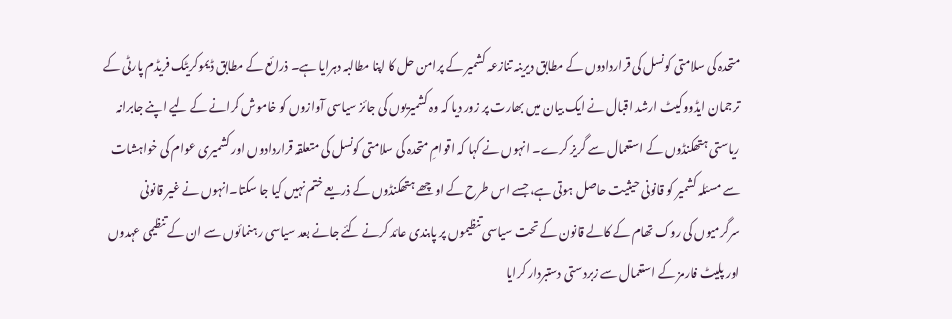متحدہ کی سلامتی کونسل کی قراردادوں کے مطابق دیرینہ تنازعہ کشمیر کے پرامن حل کا اپنا مطالبہ دہرایا ہے۔ ذرائع کے مطابق ڈیموکریٹک فریڈم پارٹی کے ترجمان ایڈووکیٹ ارشد اقبال نے ایک بیان میں بھارت پر زور دیا کہ وہ کشمیریوں کی جائز سیاسی آوازوں کو خاموش کرانے کے لیے اپنے جابرانہ ریاستی ہتھکنڈوں کے استعمال سے گریز کرے۔ انہوں نے کہا کہ اقوامِ متحدہ کی سلامتی کونسل کی متعلقہ قراردادوں اور کشمیری عوام کی خواہشات سے مسئلہ کشمیر کو قانونی حیثیت حاصل ہوتی ہے، جسے اس طرح کے اوچھے ہتھکنڈوں کے ذریعے ختم نہیں کیا جا سکتا۔انہوں نے غیر قانونی سرگرمیوں کی روک تھام کے کالے قانون کے تحت سیاسی تنظیموں پر پابندی عائد کرنے کئے جانے بعد سیاسی رہنمائوں سے ان کے تنظیمی عہدوں اور پلیٹ فارمز کے استعمال سے زبردستی دستبردار کرایا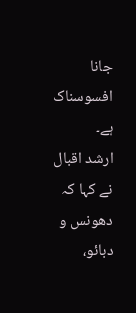جانا افسوسناک ہے۔
ارشد اقبال نے کہا کہ دھونس و دبائو،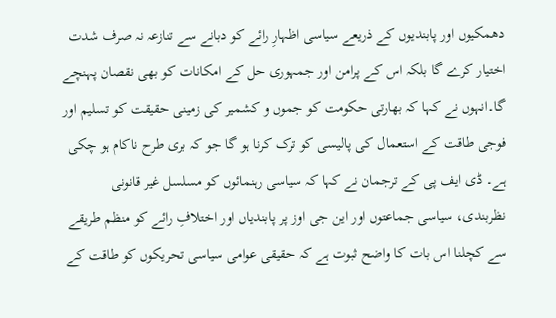دھمکیوں اور پابندیوں کے ذریعے سیاسی اظہارِ رائے کو دبانے سے تنازعہ نہ صرف شدت اختیار کرے گا بلکہ اس کے پرامن اور جمہوری حل کے امکانات کو بھی نقصان پہنچے گا۔انہوں نے کہا کہ بھارتی حکومت کو جموں و کشمیر کی زمینی حقیقت کو تسلیم اور فوجی طاقت کے استعمال کی پالیسی کو ترک کرنا ہو گا جو کہ بری طرح ناکام ہو چکی ہے۔ ڈی ایف پی کے ترجمان نے کہا کہ سیاسی رہنمائوں کو مسلسل غیر قانونی نظربندی، سیاسی جماعتوں اور این جی اوز پر پابندیاں اور اختلافِ رائے کو منظم طریقے سے کچلنا اس بات کا واضح ثبوت ہے کہ حقیقی عوامی سیاسی تحریکوں کو طاقت کے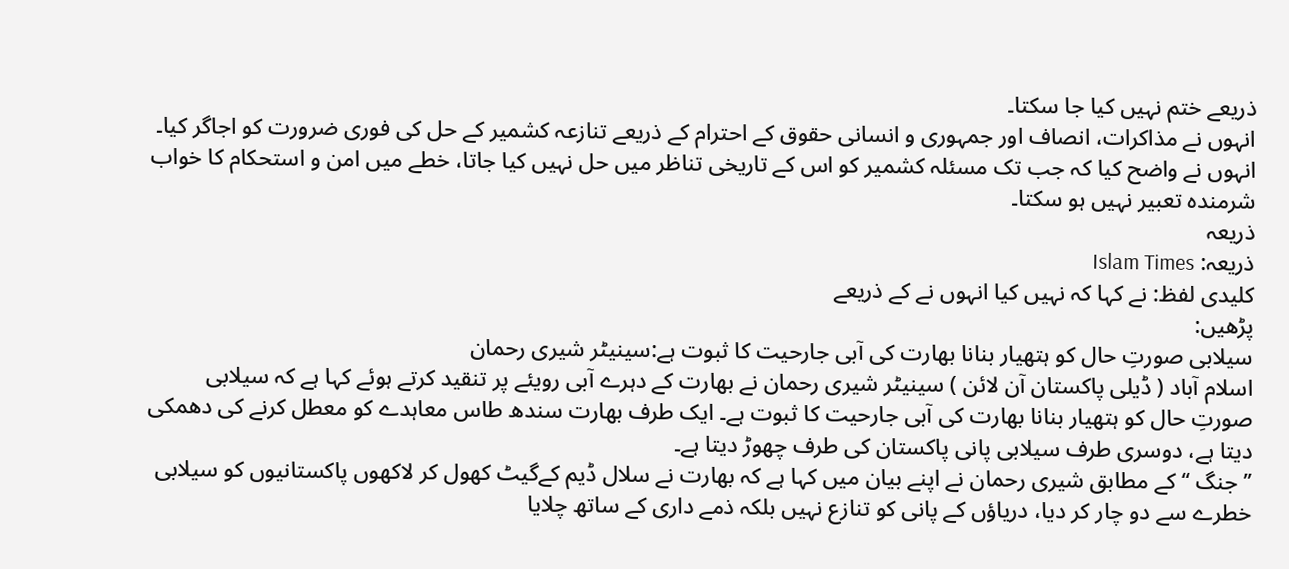ذریعے ختم نہیں کیا جا سکتا۔
انہوں نے مذاکرات، انصاف اور جمہوری و انسانی حقوق کے احترام کے ذریعے تنازعہ کشمیر کے حل کی فوری ضرورت کو اجاگر کیا۔ انہوں نے واضح کیا کہ جب تک مسئلہ کشمیر کو اس کے تاریخی تناظر میں حل نہیں کیا جاتا، خطے میں امن و استحکام کا خواب شرمندہ تعبیر نہیں ہو سکتا۔
ذریعہ
ذریعہ: Islam Times
کلیدی لفظ: نے کہا کہ نہیں کیا انہوں نے کے ذریعے
پڑھیں:
سیلابی صورتِ حال کو ہتھیار بنانا بھارت کی آبی جارحیت کا ثبوت ہے:سینیٹر شیری رحمان
اسلام آباد ( ڈیلی پاکستان آن لائن ) سینیٹر شیری رحمان نے بھارت کے دہرے آبی رویئے پر تنقید کرتے ہوئے کہا ہے کہ سیلابی صورتِ حال کو ہتھیار بنانا بھارت کی آبی جارحیت کا ثبوت ہے۔ ایک طرف بھارت سندھ طاس معاہدے کو معطل کرنے کی دھمکی دیتا ہے، دوسری طرف سیلابی پانی پاکستان کی طرف چھوڑ دیتا ہے۔
’’جنگ ‘‘ کے مطابق شیری رحمان نے اپنے بیان میں کہا ہے کہ بھارت نے سلال ڈیم کےگیٹ کھول کر لاکھوں پاکستانیوں کو سیلابی خطرے سے دو چار کر دیا، دریاؤں کے پانی کو تنازع نہیں بلکہ ذمے داری کے ساتھ چلایا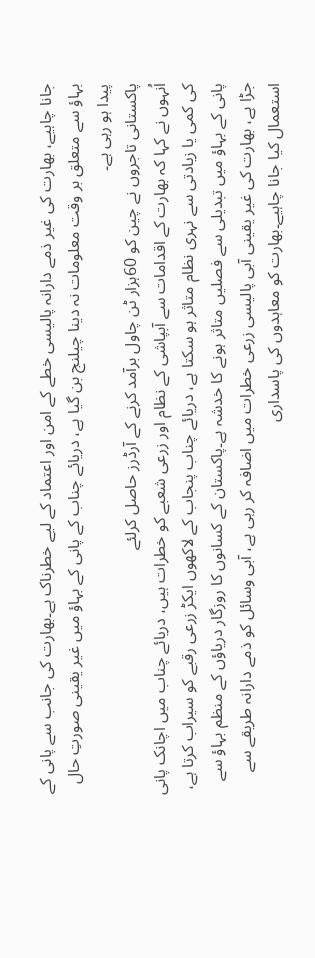جانا چاہیے، بھارت کی غیر ذمے دارانہ پالیسی خطے کے امن اور اعتماد کے لیے خطرناک ہے۔بھارت کی جانب سے پانی کے بہاؤ سے متعلق بر وقت معلومات نہ دینا چیلنج بن گیا ہے، دریائے چناب کے پانی کے بہاؤ میں غیر یقینی صورتِ حال پیدا ہو رہی ہے۔
پاکستانی تاجروں نے چین کو 60ہزار ٹن چاول برآمد کرنے کے آرڈرز حاصل کرلئے
اُنہوں نے کہا کہ بھارت کے اقدامات سے آبپاشی کے نظام اور زرعی شعبے کو خطرات ہیں، دریائے چناب میں اچانک پانی کی کمی یا زیادتی سے نہری نظام متاثر ہو سکتا ہے، دریائے چناب پنجاب کے لاکھوں ایکڑ زرعی رقبے کو سیراب کرتا ہے، پانی کے بہاؤ میں تبدیلی سے فصلیں متاثر ہونے کا خدشہ ہے۔پاکستان کے کسانوں کا روزگار دریاؤں کے منظم بہاؤ سے جڑا ہے، بھارت کی غیر یقینی آبی پالیسی زرعی خطرات میں اضافہ کر رہی ہے، آبی وسائل کو ذمے دارانہ طریقے سے استعمال کیا جانا چاہیے۔بھارت کو معاہدوں کی پاسداری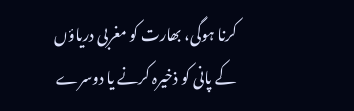کرنا ہوگی، بھارت کو مغربی دریاؤں کے پانی کو ذخیرہ کرنے یا دوسرے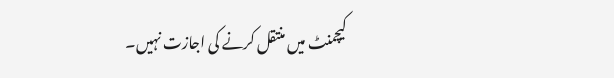کیچمنٹ میں منتقل کرنے کی اجازت نہیں۔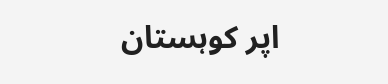اپر کوہستان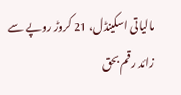مالیاتی اسکینڈل، 21 کروڑ روپے سے زائد رقم بحق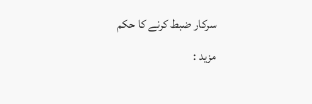سرکار ضبط کرنے کا حکم
مزید :